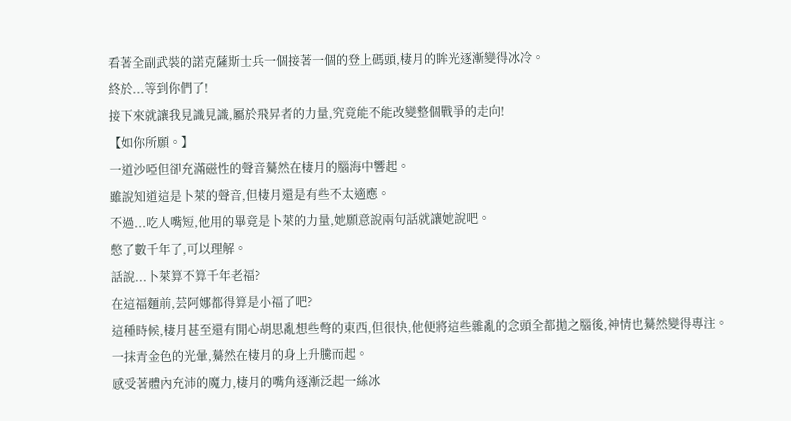看著全副武裝的諾克薩斯士兵一個接著一個的登上碼頭,棲月的眸光逐漸變得冰冷。
終於...等到你們了!
接下來就讓我見識見識,屬於飛昇者的力量,究竟能不能改變整個戰爭的走向!
【如你所願。】
一道沙啞但卻充滿磁性的聲音驀然在棲月的腦海中響起。
雖說知道這是卜萊的聲音,但棲月還是有些不太適應。
不過...吃人嘴短,他用的畢竟是卜萊的力量,她願意說兩句話就讓她說吧。
憋了數千年了,可以理解。
話說...卜萊算不算千年老福?
在這福麵前,芸阿娜都得算是小福了吧?
這種時候,棲月甚至還有閒心胡思亂想些彆的東西,但很快,他便將這些雜亂的念頭全都拋之腦後,神情也驀然變得專注。
一抹青金色的光暈,驀然在棲月的身上升騰而起。
感受著體內充沛的魔力,棲月的嘴角逐漸泛起一絲冰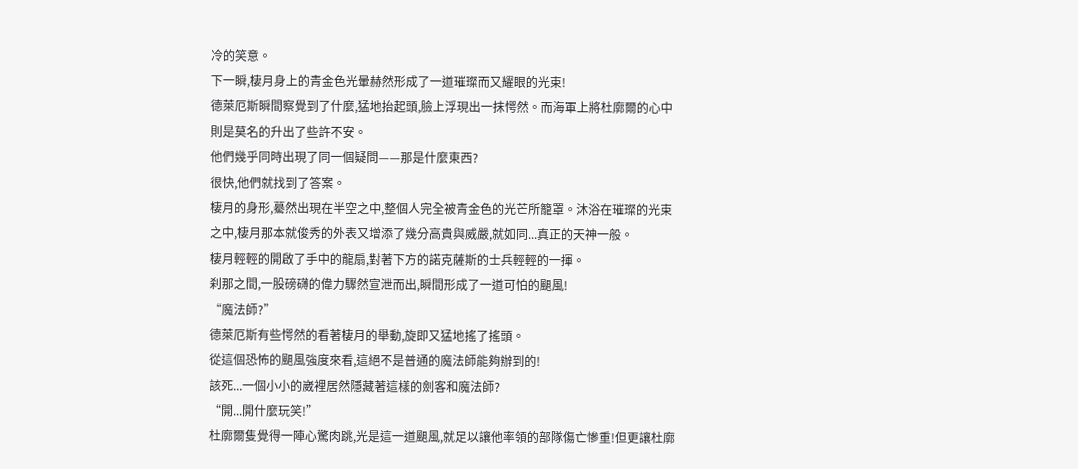冷的笑意。
下一瞬,棲月身上的青金色光暈赫然形成了一道璀璨而又耀眼的光束!
德萊厄斯瞬間察覺到了什麼,猛地抬起頭,臉上浮現出一抹愕然。而海軍上將杜廓爾的心中則是莫名的升出了些許不安。
他們幾乎同時出現了同一個疑問——那是什麼東西?
很快,他們就找到了答案。
棲月的身形,驀然出現在半空之中,整個人完全被青金色的光芒所籠罩。沐浴在璀璨的光束之中,棲月那本就俊秀的外表又增添了幾分高貴與威嚴,就如同...真正的天神一般。
棲月輕輕的開啟了手中的龍扇,對著下方的諾克薩斯的士兵輕輕的一揮。
刹那之間,一股磅礴的偉力驟然宣泄而出,瞬間形成了一道可怕的颶風!
“魔法師?”
德萊厄斯有些愕然的看著棲月的舉動,旋即又猛地搖了搖頭。
從這個恐怖的颶風強度來看,這絕不是普通的魔法師能夠辦到的!
該死...一個小小的崴裡居然隱藏著這樣的劍客和魔法師?
“開...開什麼玩笑!”
杜廓爾隻覺得一陣心驚肉跳,光是這一道颶風,就足以讓他率領的部隊傷亡慘重!但更讓杜廓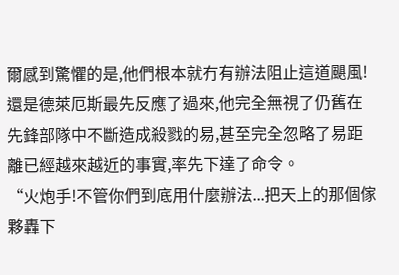爾感到驚懼的是,他們根本就冇有辦法阻止這道颶風!
還是德萊厄斯最先反應了過來,他完全無視了仍舊在先鋒部隊中不斷造成殺戮的易,甚至完全忽略了易距離已經越來越近的事實,率先下達了命令。
“火炮手!不管你們到底用什麼辦法...把天上的那個傢夥轟下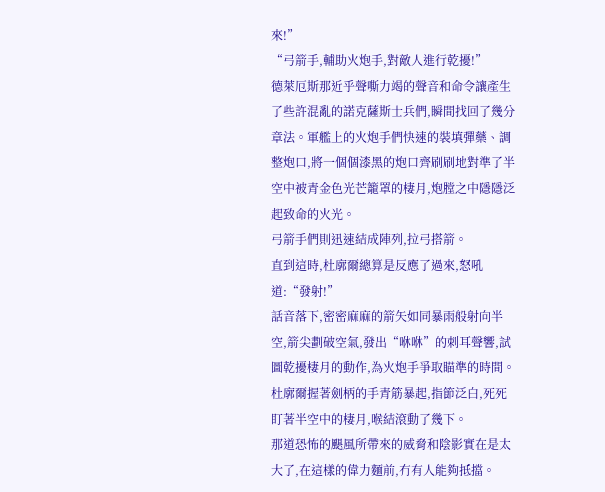來!”
“弓箭手,輔助火炮手,對敵人進行乾擾!”
德萊厄斯那近乎聲嘶力竭的聲音和命令讓產生了些許混亂的諾克薩斯士兵們,瞬間找回了幾分章法。軍艦上的火炮手們快速的裝填彈藥、調整炮口,將一個個漆黑的炮口齊刷刷地對準了半空中被青金色光芒籠罩的棲月,炮膛之中隱隱泛起致命的火光。
弓箭手們則迅速結成陣列,拉弓搭箭。
直到這時,杜廓爾總算是反應了過來,怒吼道:“發射!”
話音落下,密密麻麻的箭矢如同暴雨般射向半空,箭尖劃破空氣,發出“咻咻”的刺耳聲響,試圖乾擾棲月的動作,為火炮手爭取瞄準的時間。
杜廓爾握著劍柄的手青筋暴起,指節泛白,死死盯著半空中的棲月,喉結滾動了幾下。
那道恐怖的颶風所帶來的威脅和陰影實在是太大了,在這樣的偉力麵前,冇有人能夠抵擋。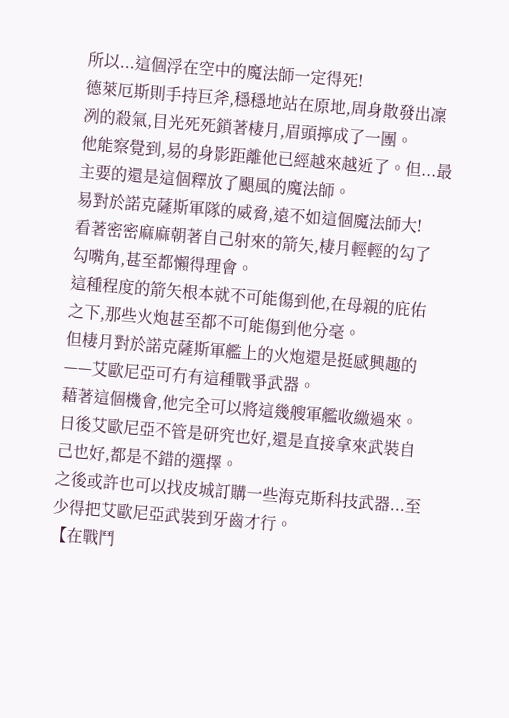所以...這個浮在空中的魔法師一定得死!
德萊厄斯則手持巨斧,穩穩地站在原地,周身散發出凜冽的殺氣,目光死死鎖著棲月,眉頭擰成了一團。
他能察覺到,易的身影距離他已經越來越近了。但...最主要的還是這個釋放了颶風的魔法師。
易對於諾克薩斯軍隊的威脅,遠不如這個魔法師大!
看著密密麻麻朝著自己射來的箭矢,棲月輕輕的勾了勾嘴角,甚至都懶得理會。
這種程度的箭矢根本就不可能傷到他,在母親的庇佑之下,那些火炮甚至都不可能傷到他分毫。
但棲月對於諾克薩斯軍艦上的火炮還是挺感興趣的——艾歐尼亞可冇有這種戰爭武器。
藉著這個機會,他完全可以將這幾艘軍艦收繳過來。日後艾歐尼亞不管是研究也好,還是直接拿來武裝自己也好,都是不錯的選擇。
之後或許也可以找皮城訂購一些海克斯科技武器...至少得把艾歐尼亞武裝到牙齒才行。
【在戰鬥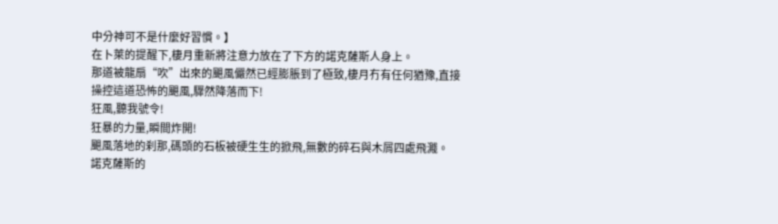中分神可不是什麼好習慣。】
在卜萊的提醒下,棲月重新將注意力放在了下方的諾克薩斯人身上。
那道被龍扇“吹”出來的颶風儼然已經膨脹到了極致,棲月冇有任何猶豫,直接操控這道恐怖的颶風,驟然降落而下!
狂風,聽我號令!
狂暴的力量,瞬間炸開!
颶風落地的刹那,碼頭的石板被硬生生的掀飛,無數的碎石與木屑四處飛濺。
諾克薩斯的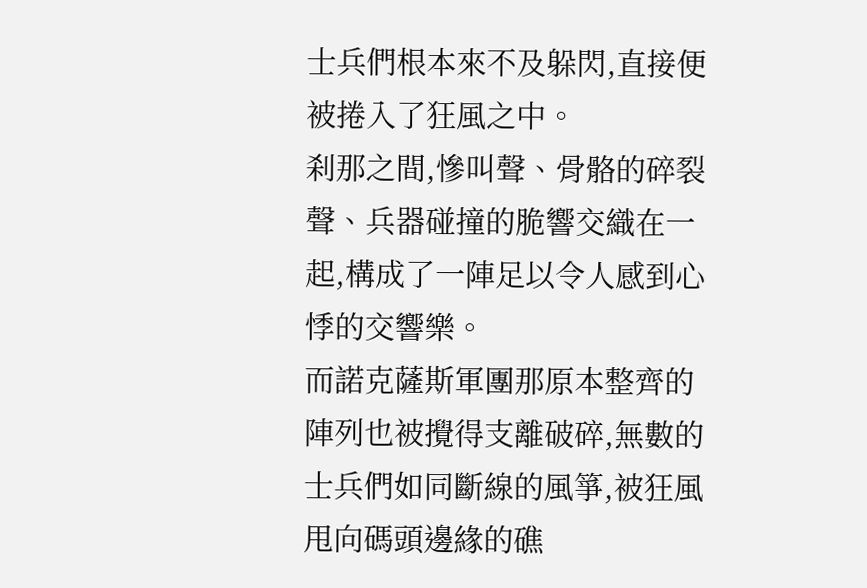士兵們根本來不及躲閃,直接便被捲入了狂風之中。
刹那之間,慘叫聲、骨骼的碎裂聲、兵器碰撞的脆響交織在一起,構成了一陣足以令人感到心悸的交響樂。
而諾克薩斯軍團那原本整齊的陣列也被攪得支離破碎,無數的士兵們如同斷線的風箏,被狂風甩向碼頭邊緣的礁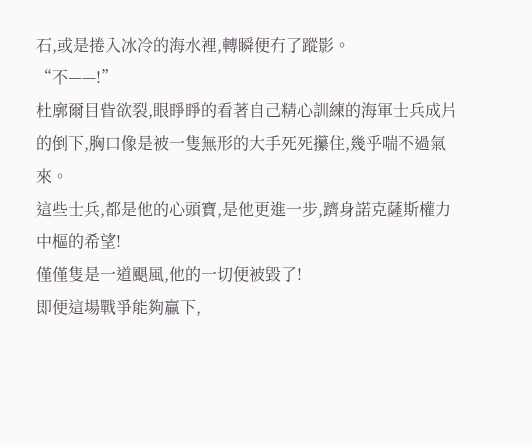石,或是捲入冰冷的海水裡,轉瞬便冇了蹤影。
“不——!”
杜廓爾目眥欲裂,眼睜睜的看著自己精心訓練的海軍士兵成片的倒下,胸口像是被一隻無形的大手死死攥住,幾乎喘不過氣來。
這些士兵,都是他的心頭寶,是他更進一步,躋身諾克薩斯權力中樞的希望!
僅僅隻是一道颶風,他的一切便被毀了!
即便這場戰爭能夠贏下,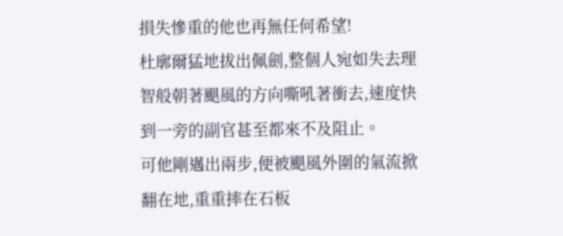損失慘重的他也再無任何希望!
杜廓爾猛地拔出佩劍,整個人宛如失去理智般朝著颶風的方向嘶吼著衝去,速度快到一旁的副官甚至都來不及阻止。
可他剛邁出兩步,便被颶風外圍的氣流掀翻在地,重重摔在石板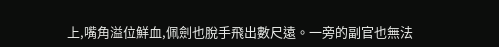上,嘴角溢位鮮血,佩劍也脫手飛出數尺遠。一旁的副官也無法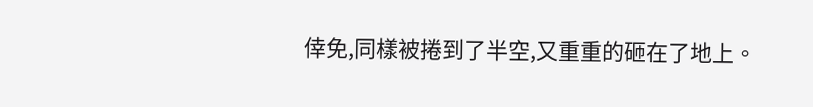倖免,同樣被捲到了半空,又重重的砸在了地上。